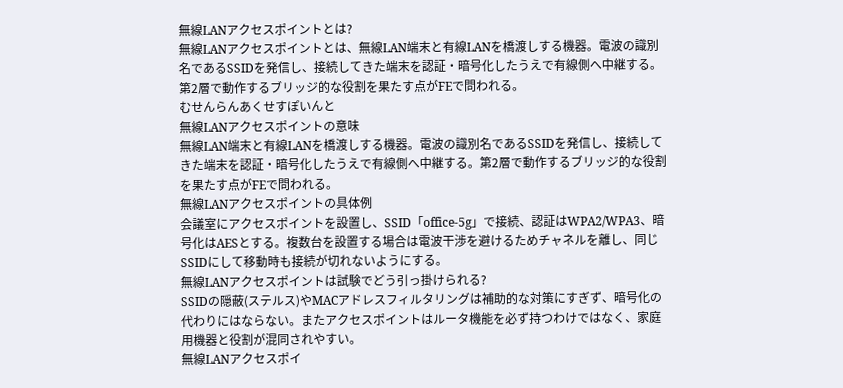無線LANアクセスポイントとは?
無線LANアクセスポイントとは、無線LAN端末と有線LANを橋渡しする機器。電波の識別名であるSSIDを発信し、接続してきた端末を認証・暗号化したうえで有線側へ中継する。第2層で動作するブリッジ的な役割を果たす点がFEで問われる。
むせんらんあくせすぽいんと
無線LANアクセスポイントの意味
無線LAN端末と有線LANを橋渡しする機器。電波の識別名であるSSIDを発信し、接続してきた端末を認証・暗号化したうえで有線側へ中継する。第2層で動作するブリッジ的な役割を果たす点がFEで問われる。
無線LANアクセスポイントの具体例
会議室にアクセスポイントを設置し、SSID「office-5g」で接続、認証はWPA2/WPA3、暗号化はAESとする。複数台を設置する場合は電波干渉を避けるためチャネルを離し、同じSSIDにして移動時も接続が切れないようにする。
無線LANアクセスポイントは試験でどう引っ掛けられる?
SSIDの隠蔽(ステルス)やMACアドレスフィルタリングは補助的な対策にすぎず、暗号化の代わりにはならない。またアクセスポイントはルータ機能を必ず持つわけではなく、家庭用機器と役割が混同されやすい。
無線LANアクセスポイ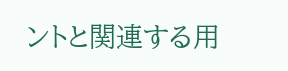ントと関連する用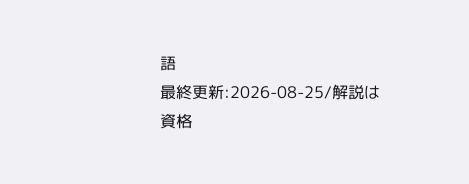語
最終更新:2026-08-25/解説は資格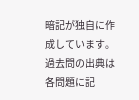暗記が独自に作成しています。 過去問の出典は各問題に記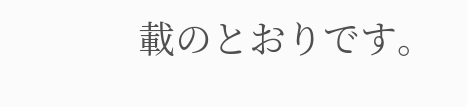載のとおりです。